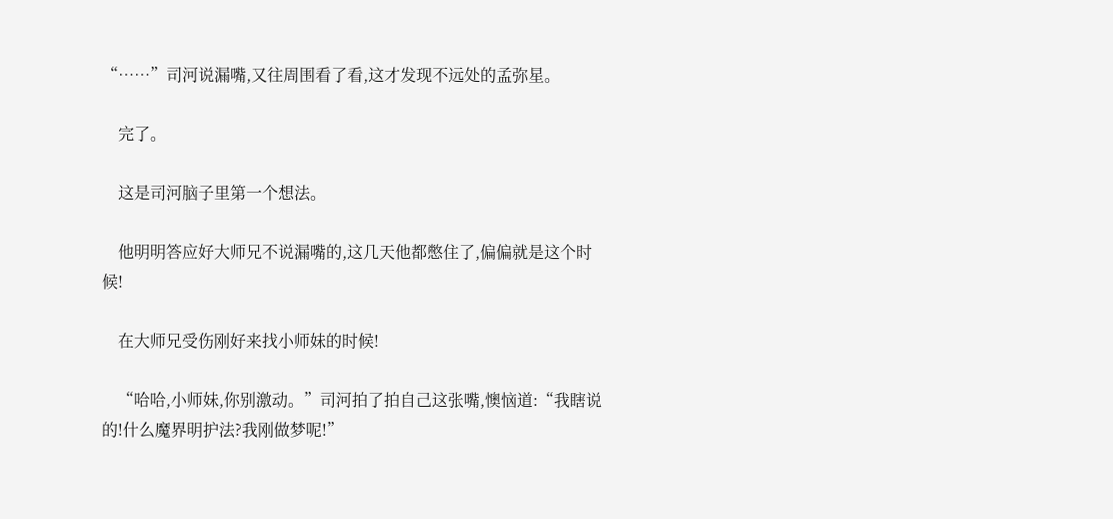“……”司河说漏嘴,又往周围看了看,这才发现不远处的孟弥星。

    完了。

    这是司河脑子里第一个想法。

    他明明答应好大师兄不说漏嘴的,这几天他都憋住了,偏偏就是这个时候!

    在大师兄受伤刚好来找小师妹的时候!

    “哈哈,小师妹,你别激动。”司河拍了拍自己这张嘴,懊恼道:“我瞎说的!什么魔界明护法?我刚做梦呢!”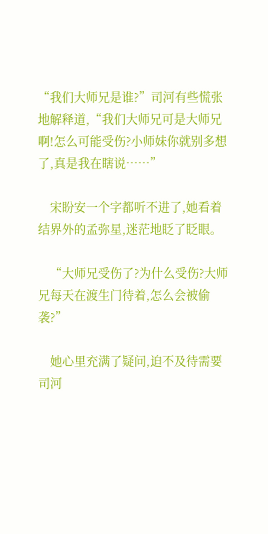“我们大师兄是谁?”司河有些慌张地解释道,“我们大师兄可是大师兄啊!怎么可能受伤?小师妹你就别多想了,真是我在瞎说……”

    宋盼安一个字都听不进了,她看着结界外的孟弥星,迷茫地眨了眨眼。

    “大师兄受伤了?为什么受伤?大师兄每天在渡生门待着,怎么会被偷袭?”

    她心里充满了疑问,迫不及待需要司河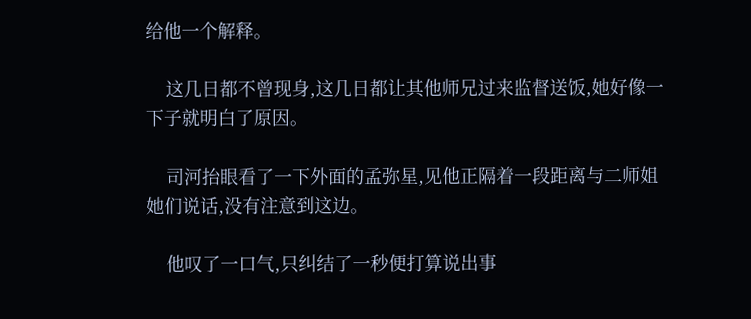给他一个解释。

    这几日都不曾现身,这几日都让其他师兄过来监督送饭,她好像一下子就明白了原因。

    司河抬眼看了一下外面的孟弥星,见他正隔着一段距离与二师姐她们说话,没有注意到这边。

    他叹了一口气,只纠结了一秒便打算说出事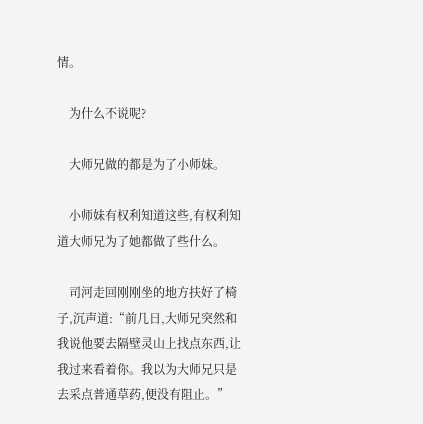情。

    为什么不说呢?

    大师兄做的都是为了小师妹。

    小师妹有权利知道这些,有权利知道大师兄为了她都做了些什么。

    司河走回刚刚坐的地方扶好了椅子,沉声道:“前几日,大师兄突然和我说他要去隔壁灵山上找点东西,让我过来看着你。我以为大师兄只是去采点普通草药,便没有阻止。”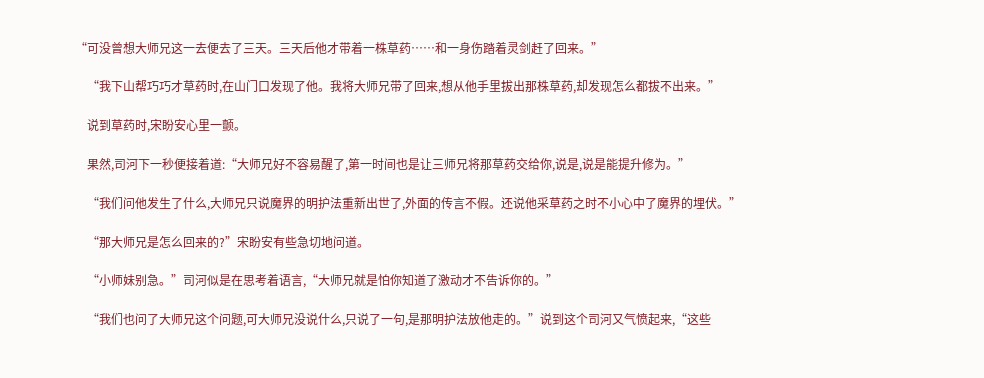“可没曾想大师兄这一去便去了三天。三天后他才带着一株草药……和一身伤踏着灵剑赶了回来。”

    “我下山帮巧巧才草药时,在山门口发现了他。我将大师兄带了回来,想从他手里拔出那株草药,却发现怎么都拔不出来。”

    说到草药时,宋盼安心里一颤。

    果然,司河下一秒便接着道:“大师兄好不容易醒了,第一时间也是让三师兄将那草药交给你,说是,说是能提升修为。”

    “我们问他发生了什么,大师兄只说魔界的明护法重新出世了,外面的传言不假。还说他采草药之时不小心中了魔界的埋伏。”

    “那大师兄是怎么回来的?”宋盼安有些急切地问道。

    “小师妹别急。”司河似是在思考着语言,“大师兄就是怕你知道了激动才不告诉你的。”

    “我们也问了大师兄这个问题,可大师兄没说什么,只说了一句,是那明护法放他走的。”说到这个司河又气愤起来,“这些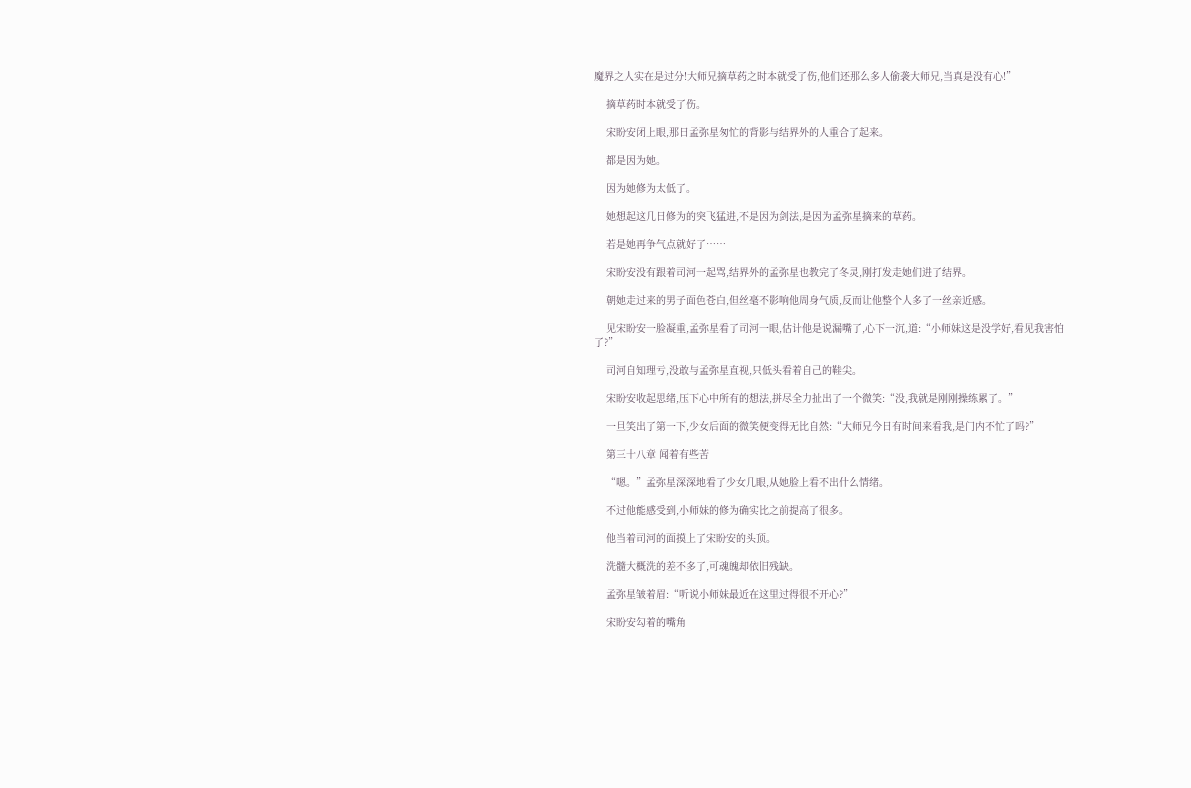魔界之人实在是过分!大师兄摘草药之时本就受了伤,他们还那么多人偷袭大师兄,当真是没有心!”

    摘草药时本就受了伤。

    宋盼安闭上眼,那日孟弥星匆忙的背影与结界外的人重合了起来。

    都是因为她。

    因为她修为太低了。

    她想起这几日修为的突飞猛进,不是因为剑法,是因为孟弥星摘来的草药。

    若是她再争气点就好了……

    宋盼安没有跟着司河一起骂,结界外的孟弥星也教完了冬灵,刚打发走她们进了结界。

    朝她走过来的男子面色苍白,但丝毫不影响他周身气质,反而让他整个人多了一丝亲近感。

    见宋盼安一脸凝重,孟弥星看了司河一眼,估计他是说漏嘴了,心下一沉,道:“小师妹这是没学好,看见我害怕了?”

    司河自知理亏,没敢与孟弥星直视,只低头看着自己的鞋尖。

    宋盼安收起思绪,压下心中所有的想法,拼尽全力扯出了一个微笑:“没,我就是刚刚操练累了。”

    一旦笑出了第一下,少女后面的微笑便变得无比自然:“大师兄今日有时间来看我,是门内不忙了吗?”

    第三十八章 闻着有些苦

    “嗯。”孟弥星深深地看了少女几眼,从她脸上看不出什么情绪。

    不过他能感受到,小师妹的修为确实比之前提高了很多。

    他当着司河的面摸上了宋盼安的头顶。

    洗髓大概洗的差不多了,可魂魄却依旧残缺。

    孟弥星皱着眉:“听说小师妹最近在这里过得很不开心?”

    宋盼安勾着的嘴角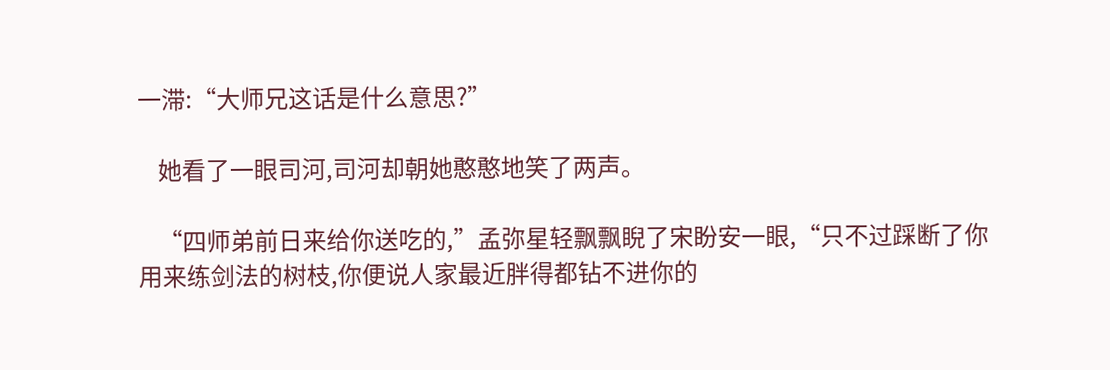一滞:“大师兄这话是什么意思?”

    她看了一眼司河,司河却朝她憨憨地笑了两声。

    “四师弟前日来给你送吃的,”孟弥星轻飘飘睨了宋盼安一眼,“只不过踩断了你用来练剑法的树枝,你便说人家最近胖得都钻不进你的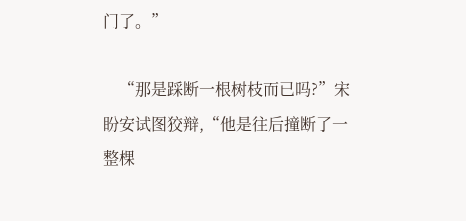门了。”

    “那是踩断一根树枝而已吗?”宋盼安试图狡辩,“他是往后撞断了一整棵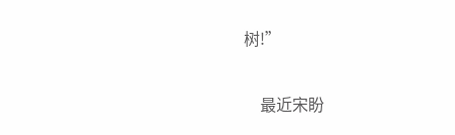树!”

    最近宋盼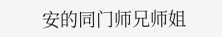安的同门师兄师姐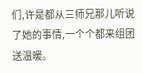们,许是都从三师兄那儿听说了她的事情,一个个都来组团送温暖。